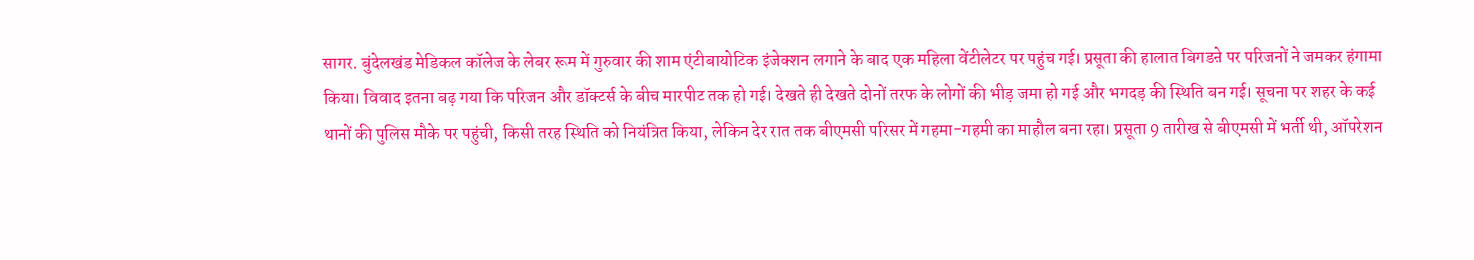सागर. बुंदेलखंड मेडिकल कॉलेज के लेबर रूम में गुरुवार की शाम एंटीबायोटिक इंजेक्शन लगाने के बाद एक महिला वेंटीलेटर पर पहुंच गई। प्रसूता की हालात बिगडऩे पर परिजनों ने जमकर हंगामा किया। विवाद इतना बढ़ गया कि परिजन और डॉक्टर्स के बीच मारपीट तक हो गई। देखते ही देखते दोनों तरफ के लोगों की भीड़ जमा हो गई और भगदड़ की स्थिति बन गई। सूचना पर शहर के कई थानों की पुलिस मौके पर पहुंची, किसी तरह स्थिति को नियंत्रित किया, लेकिन देर रात तक बीएमसी परिसर में गहमा-गहमी का माहौल बना रहा। प्रसूता 9 तारीख से बीएमसी में भर्ती थी, ऑपरेशन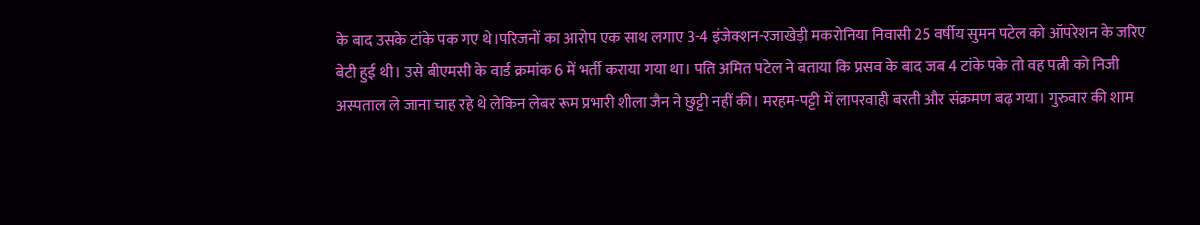के बाद उसके टांके पक गए थे।परिजनों का आरोप एक साथ लगाए 3-4 इंजेक्शन-रजाखेड़ी मकरोनिया निवासी 25 वर्षीय सुमन पटेल को ऑपरेशन के जरिए बेटी हुई थी। उसे बीएमसी के वार्ड क्रमांक 6 में भर्ती कराया गया था। पति अमित पटेल ने बताया कि प्रसव के बाद जब 4 टांके पके तो वह पत्नी को निजी अस्पताल ले जाना चाह रहे थे लेकिन लेबर रूम प्रभारी शीला जैन ने छुट्टी नहीं की। मरहम-पट्टी में लापरवाही बरती और संक्रमण बढ़ गया। गुरुवार की शाम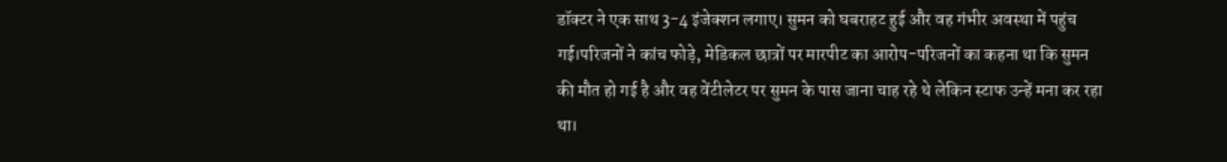डॉक्टर ने एक साथ 3-4 इंजेक्शन लगाए। सुमन को घबराहट हुई और वह गंभीर अवस्था में पहुंच गई।परिजनों ने कांच फोड़े, मेडिकल छात्रों पर मारपीट का आरोप-परिजनों का कहना था कि सुमन की मौत हो गई है और वह वेंटीलेटर पर सुमन के पास जाना चाह रहे थे लेकिन स्टाफ उन्हें मना कर रहा था।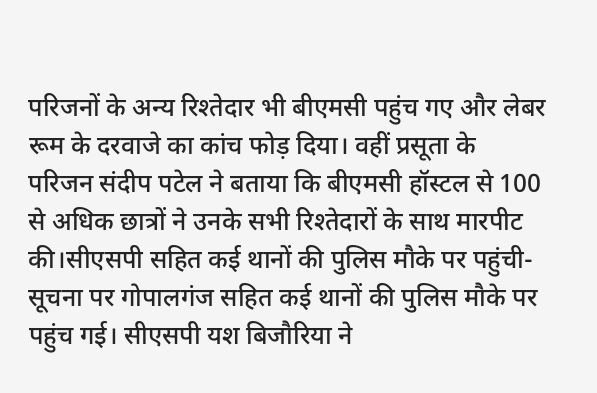परिजनों के अन्य रिश्तेदार भी बीएमसी पहुंच गए और लेबर रूम के दरवाजे का कांच फोड़ दिया। वहीं प्रसूता के परिजन संदीप पटेल ने बताया कि बीएमसी हॉस्टल से 100 से अधिक छात्रों ने उनके सभी रिश्तेदारों के साथ मारपीट की।सीएसपी सहित कई थानों की पुलिस मौके पर पहुंची-सूचना पर गोपालगंज सहित कई थानों की पुलिस मौके पर पहुंच गई। सीएसपी यश बिजौरिया ने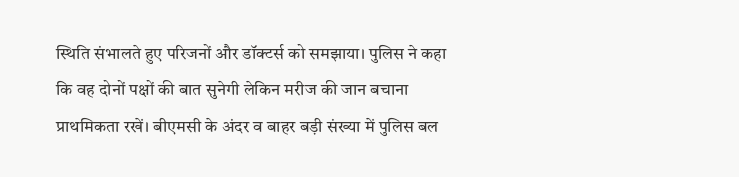स्थिति संभालते हुए परिजनों और डॉक्टर्स को समझाया। पुलिस ने कहा कि वह दोनों पक्षों की बात सुनेगी लेकिन मरीज की जान बचाना प्राथमिकता रखें। बीएमसी के अंदर व बाहर बड़ी संख्या में पुलिस बल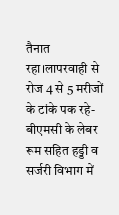तैनात रहा।लापरवाही से रोज 4 से 5 मरीजों के टांके पक रहे-बीएमसी के लेबर रूम सहित हड्डी व सर्जरी विभाग में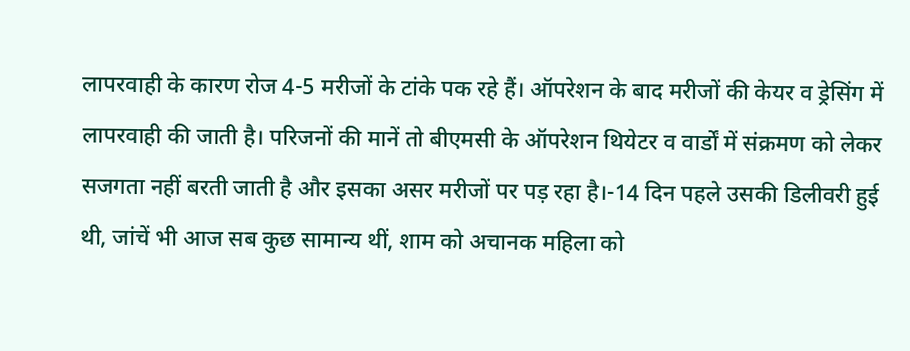लापरवाही के कारण रोज 4-5 मरीजों के टांके पक रहे हैं। ऑपरेशन के बाद मरीजों की केयर व ड्रेसिंग में लापरवाही की जाती है। परिजनों की मानें तो बीएमसी के ऑपरेशन थियेटर व वार्डों में संक्रमण को लेकर सजगता नहीं बरती जाती है और इसका असर मरीजों पर पड़ रहा है।-14 दिन पहले उसकी डिलीवरी हुई थी, जांचें भी आज सब कुछ सामान्य थीं, शाम को अचानक महिला को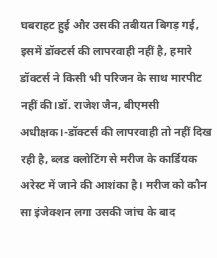घबराहट हुई और उसकी तबीयत बिगड़ गई, इसमें डॉक्टर्स की लापरवाही नहीं है, हमारे डॉक्टर्स ने किसी भी परिजन के साथ मारपीट नहीं की।डॉ. राजेश जैन, बीएमसी अधीक्षक।-डॉक्टर्स की लापरवाही तो नहीं दिख रही है, ब्लड क्लोटिंग से मरीज के कार्डियक अरेस्ट में जाने की आशंका है। मरीज को कौन सा इंजेक्शन लगा उसकी जांच के बाद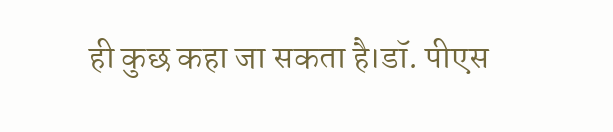ही कुछ कहा जा सकता है।डॉ. पीएस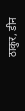ठाकुर, डीन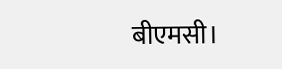बीएमसी।